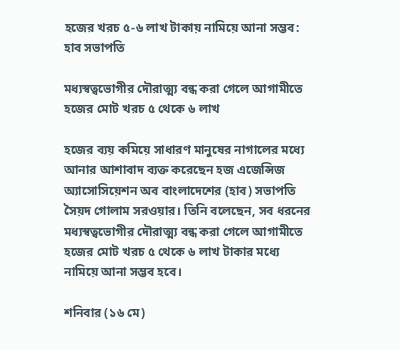হজের খরচ ৫-৬ লাখ টাকায় নামিয়ে আনা সম্ভব: হাব সভাপতি

মধ্যস্বত্বভোগীর দৌরাত্ম্য বন্ধ করা গেলে আগামীতে হজের মোট খরচ ৫ থেকে ৬ লাখ

হজের ব্যয় কমিয়ে সাধারণ মানুষের নাগালের মধ্যে আনার আশাবাদ ব্যক্ত করেছেন হজ এজেন্সিজ অ্যাসোসিয়েশন অব বাংলাদেশের (হাব) সভাপতি সৈয়দ গোলাম সরওয়ার। তিনি বলেছেন, সব ধরনের মধ্যস্বত্বভোগীর দৌরাত্ম্য বন্ধ করা গেলে আগামীতে হজের মোট খরচ ৫ থেকে ৬ লাখ টাকার মধ্যে নামিয়ে আনা সম্ভব হবে।

শনিবার (১৬ মে)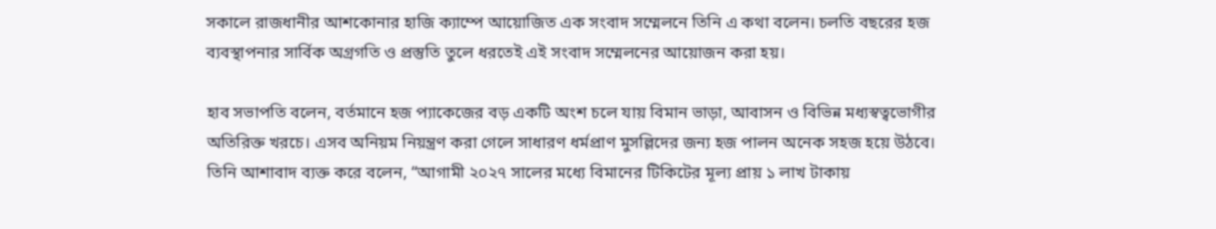সকালে রাজধানীর আশকোনার হাজি ক্যাম্পে আয়োজিত এক সংবাদ সম্মেলনে তিনি এ কথা বলেন। চলতি বছরের হজ ব্যবস্থাপনার সার্বিক অগ্রগতি ও প্রস্তুতি তুলে ধরতেই এই সংবাদ সম্মেলনের আয়োজন করা হয়।

হাব সভাপতি বলেন, বর্তমানে হজ প্যাকেজের বড় একটি অংশ চলে যায় বিমান ভাড়া, আবাসন ও বিভিন্ন মধ্যস্বত্বভোগীর অতিরিক্ত খরচে। এসব অনিয়ম নিয়ন্ত্রণ করা গেলে সাধারণ ধর্মপ্রাণ মুসল্লিদের জন্য হজ পালন অনেক সহজ হয়ে উঠবে। তিনি আশাবাদ ব্যক্ত করে বলেন, “আগামী ২০২৭ সালের মধ্যে বিমানের টিকিটের মূল্য প্রায় ১ লাখ টাকায়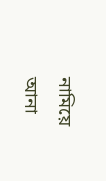নামিয়ে আনা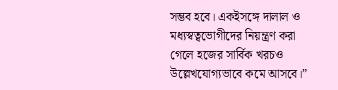সম্ভব হবে। একইসঙ্গে দালাল ও মধ্যস্বত্বভোগীদের নিয়ন্ত্রণ করা গেলে হজের সার্বিক খরচও উল্লেখযোগ্যভাবে কমে আসবে।”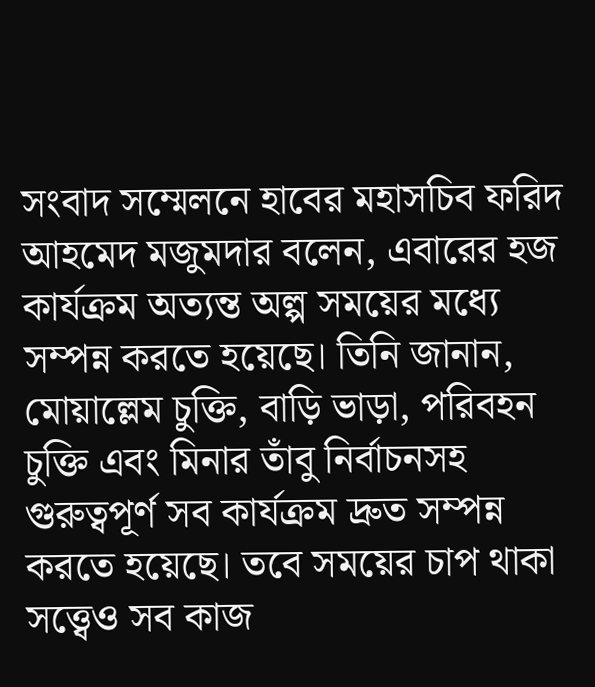সংবাদ সম্মেলনে হাবের মহাসচিব ফরিদ আহমেদ মজুমদার বলেন, এবারের হজ কার্যক্রম অত্যন্ত অল্প সময়ের মধ্যে সম্পন্ন করতে হয়েছে। তিনি জানান, মোয়াল্লেম চুক্তি, বাড়ি ভাড়া, পরিবহন চুক্তি এবং মিনার তাঁবু নির্বাচনসহ গুরুত্বপূর্ণ সব কার্যক্রম দ্রুত সম্পন্ন করতে হয়েছে। তবে সময়ের চাপ থাকা সত্ত্বেও সব কাজ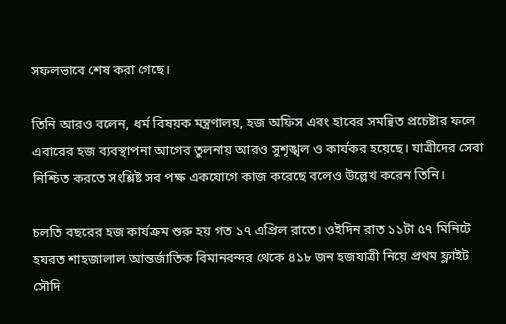সফলভাবে শেষ করা গেছে।

তিনি আরও বলেন, ধর্ম বিষয়ক মন্ত্রণালয়, হজ অফিস এবং হাবের সমন্বিত প্রচেষ্টার ফলে এবারের হজ ব্যবস্থাপনা আগের তুলনায় আরও সুশৃঙ্খল ও কার্যকর হয়েছে। যাত্রীদের সেবা নিশ্চিত করতে সংশ্লিষ্ট সব পক্ষ একযোগে কাজ করেছে বলেও উল্লেখ করেন তিনি।

চলতি বছরের হজ কার্যক্রম শুরু হয় গত ১৭ এপ্রিল রাতে। ওইদিন রাত ১১টা ৫৭ মিনিটে হযরত শাহজালাল আন্তর্জাতিক বিমানবন্দর থেকে ৪১৮ জন হজযাত্রী নিয়ে প্রথম ফ্লাইট সৌদি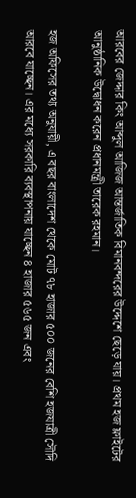আরবের জেদ্দার কিং আব্দুল আজিজ আন্তর্জাতিক বিমানবন্দরের উদ্দেশে ছেড়ে যায়। প্রথম হজ ফ্লাইটের আনুষ্ঠানিক উদ্বোধন করেন প্রধানমন্ত্রী তারেক রহমান।

হজ অফিসের তথ্য অনুযায়ী, এ বছর বাংলাদেশ থেকে মোট ৭৮ হাজার ৫০০ জনের বেশি হজযাত্রী সৌদি আরবে যাচ্ছেন। এর মধ্যে সরকারি ব্যবস্থাপনায় যাচ্ছেন ৪ হাজার ৫৬৫ জন এবং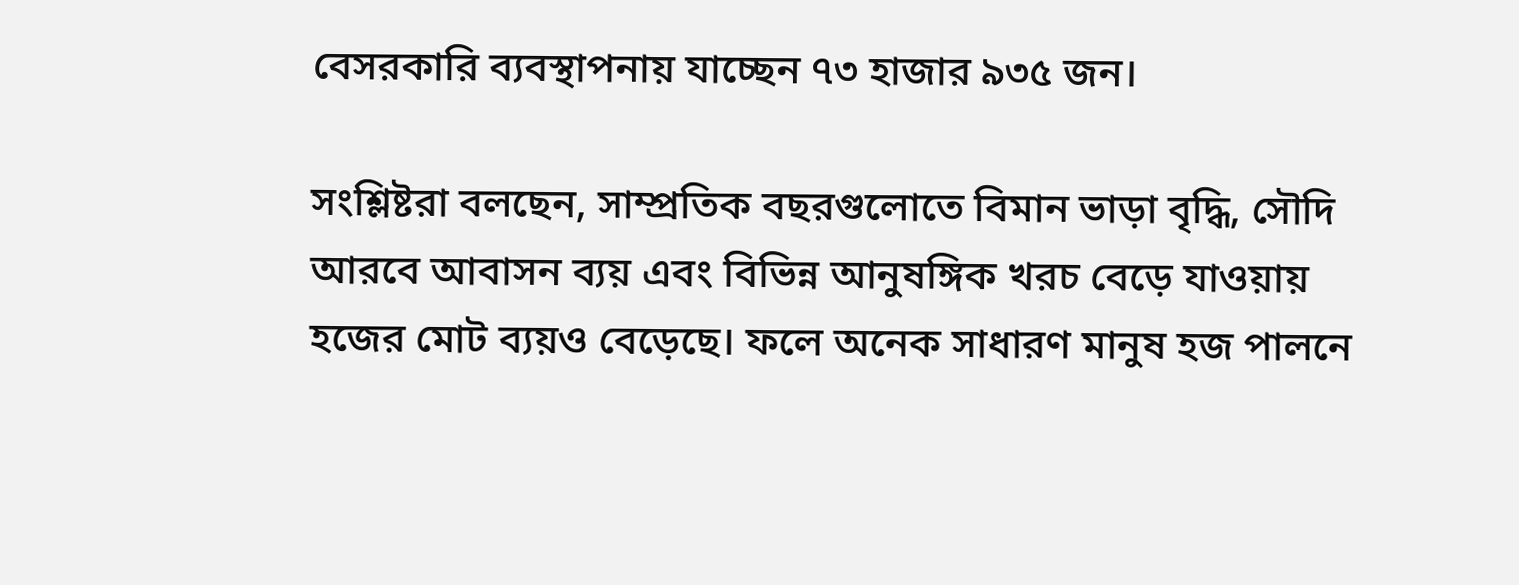বেসরকারি ব্যবস্থাপনায় যাচ্ছেন ৭৩ হাজার ৯৩৫ জন।

সংশ্লিষ্টরা বলছেন, সাম্প্রতিক বছরগুলোতে বিমান ভাড়া বৃদ্ধি, সৌদি আরবে আবাসন ব্যয় এবং বিভিন্ন আনুষঙ্গিক খরচ বেড়ে যাওয়ায় হজের মোট ব্যয়ও বেড়েছে। ফলে অনেক সাধারণ মানুষ হজ পালনে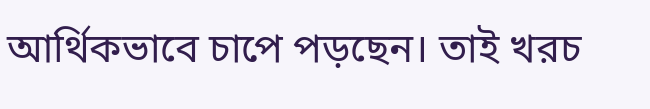আর্থিকভাবে চাপে পড়ছেন। তাই খরচ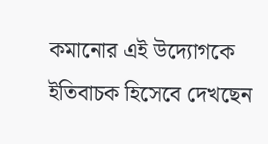কমানোর এই উদ্যোগকে ইতিবাচক হিসেবে দেখছেন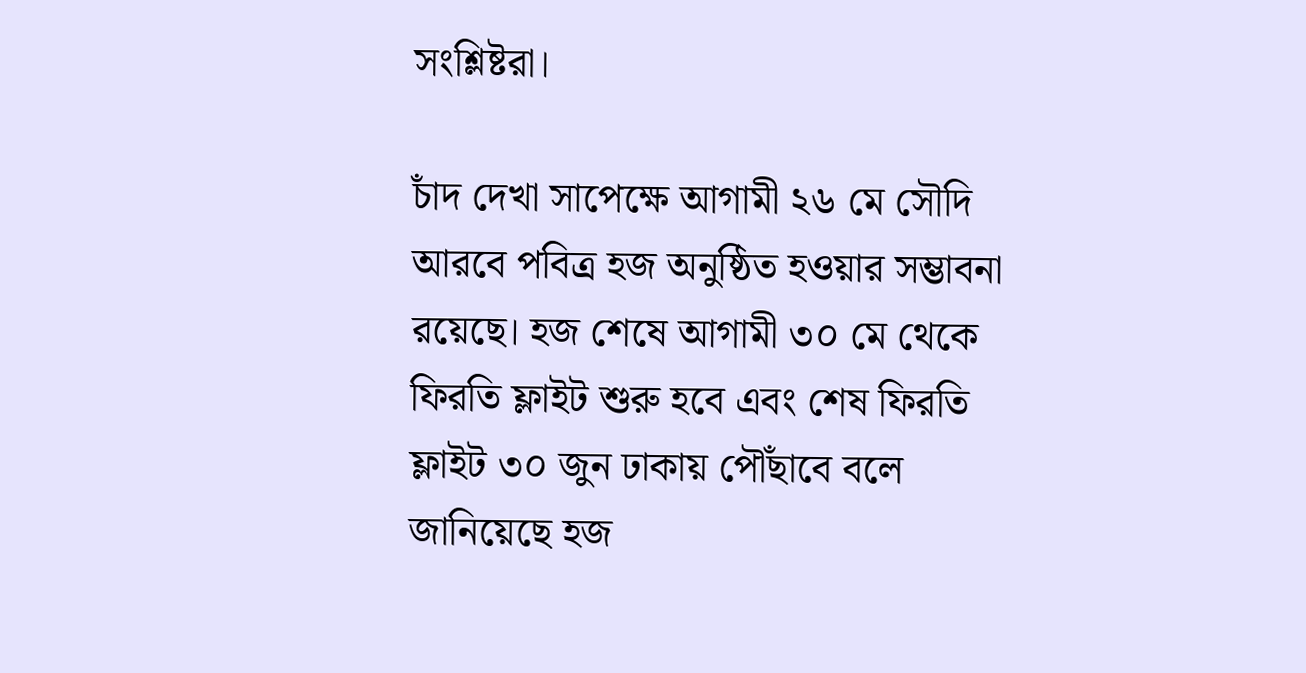সংশ্লিষ্টরা।

চাঁদ দেখা সাপেক্ষে আগামী ২৬ মে সৌদি আরবে পবিত্র হজ অনুষ্ঠিত হওয়ার সম্ভাবনা রয়েছে। হজ শেষে আগামী ৩০ মে থেকে ফিরতি ফ্লাইট শুরু হবে এবং শেষ ফিরতি ফ্লাইট ৩০ জুন ঢাকায় পৌঁছাবে বলে জানিয়েছে হজ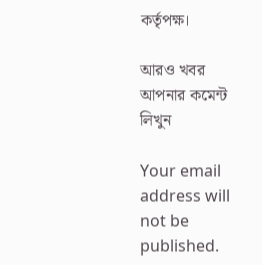কর্তৃপক্ষ।

আরও খবর
আপনার কমেন্ট লিখুন

Your email address will not be published.